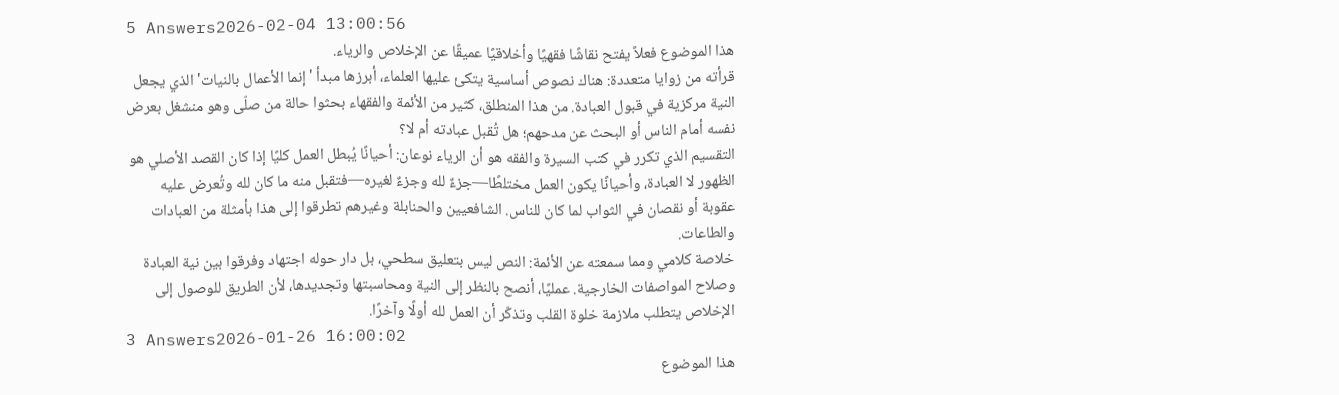5 Answers2026-02-04 13:00:56
هذا الموضوع فعلاً يفتح نقاشًا فقهيًا وأخلاقيًا عميقًا عن الإخلاص والرياء.
قرأته من زوايا متعددة: هناك نصوص أساسية يتكئ عليها العلماء، أبرزها مبدأ 'إنما الأعمال بالنيات' الذي يجعل النية مركزية في قبول العبادة. من هذا المنطلق، كثير من الأئمة والفقهاء بحثوا حالة من صلّى وهو منشغل بعرض نفسه أمام الناس أو البحث عن مدحهم؛ هل تُقبل عبادته أم لا؟
التقسيم الذي تكرر في كتب السيرة والفقه هو أن الرياء نوعان: أحيانًا يُبطل العمل كليًا إذا كان القصد الأصلي هو الظهور لا العبادة، وأحيانًا يكون العمل مختلطًا—جزءٌ لله وجزءٌ لغيره—فتقبل منه ما كان لله وتُعرض عليه عقوبة أو نقصان في الثواب لما كان للناس. الشافعيين والحنابلة وغيرهم تطرقوا إلى هذا بأمثلة من العبادات والطاعات.
خلاصة كلامي ومما سمعته عن الأئمة: النص ليس بتعليق سطحي، بل دار حوله اجتهاد وفرقوا بين نية العبادة وصلاح المواصفات الخارجية. عمليًا، أنصح بالنظر إلى النية ومحاسبتها وتجديدها، لأن الطريق للوصول إلى الإخلاص يتطلب ملازمة خلوة القلب وتذكّر أن العمل لله أولًا وآخرًا.
3 Answers2026-01-26 16:00:02
هذا الموضوع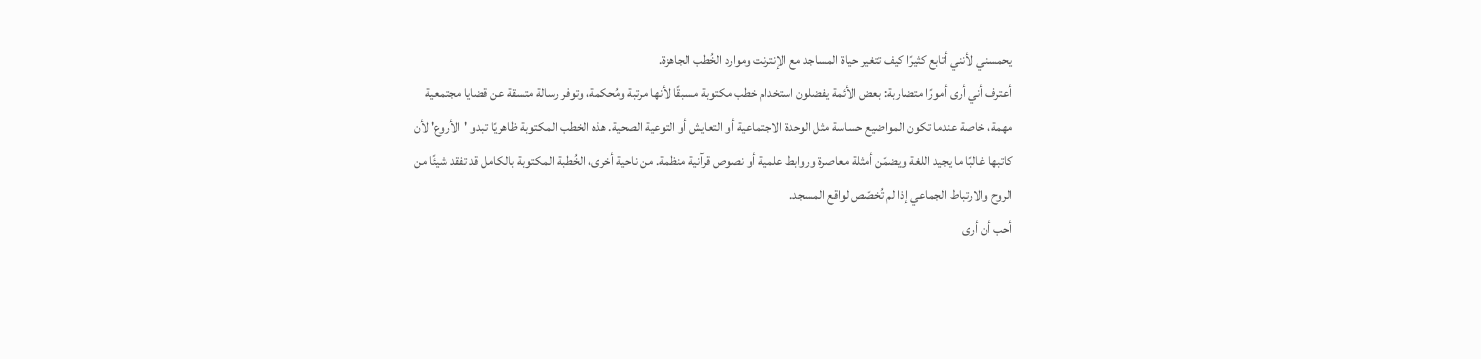يحمسني لأنني أتابع كثيرًا كيف تتغير حياة المساجد مع الإنترنت وموارد الخُطب الجاهزة.
أعترف أني أرى أمورًا متضاربة: بعض الأئمة يفضلون استخدام خطب مكتوبة مسبقًا لأنها مرتبة ومُحكمة، وتوفر رسالة متسقة عن قضايا مجتمعية مهمة، خاصة عندما تكون المواضيع حساسة مثل الوحدة الاجتماعية أو التعايش أو التوعية الصحية. هذه الخطب المكتوبة ظاهريًا تبدو 'الأروع' لأن كاتبها غالبًا ما يجيد اللغة ويضمّن أمثلة معاصرة وروابط علمية أو نصوص قرآنية منظمة. من ناحية أخرى، الخُطبة المكتوبة بالكامل قد تفقد شيئًا من الروح والارتباط الجماعي إذا لم تُخصّص لواقع المسجد.
أحب أن أرى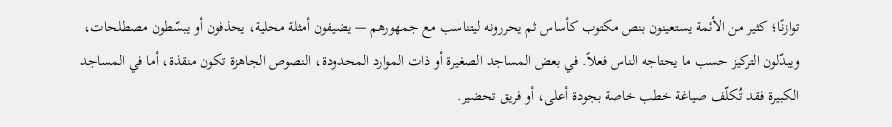توازنًا؛ كثير من الأئمة يستعينون بنص مكتوب كأساس ثم يحررونه ليتناسب مع جمهورهم — يضيفون أمثلة محلية، يحذفون أو يبسّطون مصطلحات، ويبدّلون التركيز حسب ما يحتاجه الناس فعلاً. في بعض المساجد الصغيرة أو ذات الموارد المحدودة، النصوص الجاهزة تكون منقذة، أما في المساجد الكبيرة فقد تُكلّف صياغة خطب خاصة بجودة أعلى، أو فريق تحضير.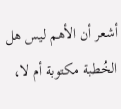أشعر أن الأهم ليس هل الخُطبة مكتوبة أم لا،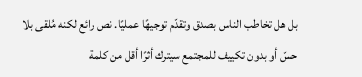بل هل تخاطب الناس بصدق وتقدّم توجيهًا عمليًا. نص رائع لكنه مُلقى بلا حسّ أو بدون تكييف للمجتمع سيترك أثرًا أقل من كلمة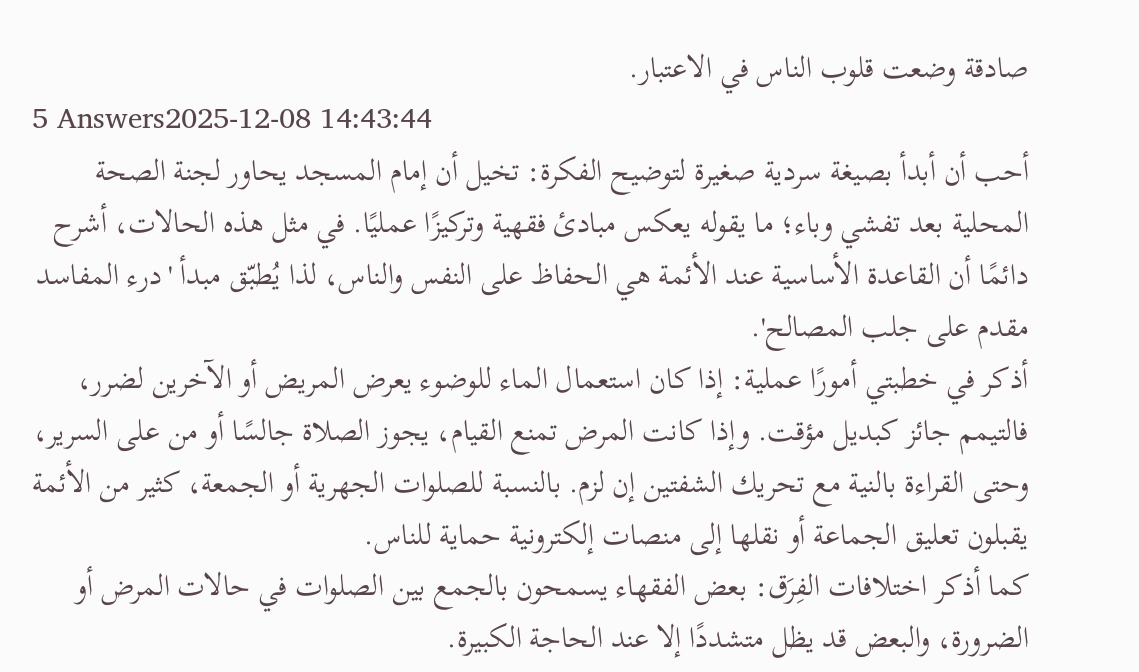صادقة وضعت قلوب الناس في الاعتبار.
5 Answers2025-12-08 14:43:44
أحب أن أبدأ بصيغة سردية صغيرة لتوضيح الفكرة: تخيل أن إمام المسجد يحاور لجنة الصحة المحلية بعد تفشي وباء؛ ما يقوله يعكس مبادئ فقهية وتركيزًا عمليًا. في مثل هذه الحالات، أشرح دائمًا أن القاعدة الأساسية عند الأئمة هي الحفاظ على النفس والناس، لذا يُطبّق مبدأ 'درء المفاسد مقدم على جلب المصالح'.
أذكر في خطبتي أمورًا عملية: إذا كان استعمال الماء للوضوء يعرض المريض أو الآخرين لضرر، فالتيمم جائز كبديل مؤقت. وإذا كانت المرض تمنع القيام، يجوز الصلاة جالسًا أو من على السرير، وحتى القراءة بالنية مع تحريك الشفتين إن لزم. بالنسبة للصلوات الجهرية أو الجمعة، كثير من الأئمة يقبلون تعليق الجماعة أو نقلها إلى منصات إلكترونية حماية للناس.
كما أذكر اختلافات الفِرَق: بعض الفقهاء يسمحون بالجمع بين الصلوات في حالات المرض أو الضرورة، والبعض قد يظل متشددًا إلا عند الحاجة الكبيرة.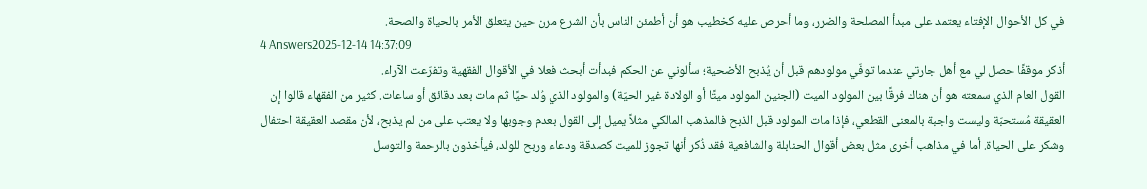في كل الأحوال الإفتاء يعتمد على مبدأ المصلحة والضرر، وما أحرص عليه كخطيب هو أن أطمئن الناس بأن الشرع مرن حين يتعلق الأمر بالحياة والصحة.
4 Answers2025-12-14 14:37:09
أذكر موقفًا حصل لي مع أهل جارتي عندما توفّي مولودهم قبل أن يُذبح الأضحية؛ سألوني عن الحكم فبدأت أبحث فعلا في الأقوال الفقهية وتفرّعت الآراء.
القول العام الذي سمعته هو أن هناك فرقًا بين المولود الميت (الجنين المولود ميتًا أو الولادة غير الحيّة) والمولود الذي وُلد حيًا ثم مات بعد دقائق أو ساعات. كثير من الفقهاء قالوا إن العقيقة مُستحبّة وليست واجبة بالمعنى القطعي، فإذا مات المولود قبل الذبح فالمذهب المالكي مثلاً يميل إلى القول بعدم وجوبها ولا يعتب على من لم يذبح، لأن مقصد العقيقة احتفال وشكر على الحياة. أما في مذاهب أخرى مثل بعض أقوال الحنابلة والشافعية فقد ذُكر أنها تجوز للميت كصدقة ودعاء وربح للولد، فيأخذون بالرحمة والتوسل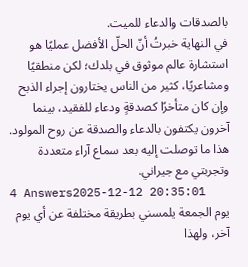بالصدقات والدعاء للميت.
في النهاية خبرتُ أنّ الحلّ الأفضل عمليًا هو استشارة عالم موثوق في بلدك؛ لكن منطقيًا ومشاعريًا، كثير من الناس يختارون إجراء الذبح وإن كان متأخرًا كصدقةٍ ودعاء للفقيد، بينما آخرون يكتفون بالدعاء والصدقة عن روح المولود. هذا ما توصلت إليه بعد سماع آراء متعددة وتجربتي مع جيراني.
4 Answers2025-12-12 20:35:01
يوم الجمعة يلمسني بطريقة مختلفة عن أي يوم آخر، ولهذا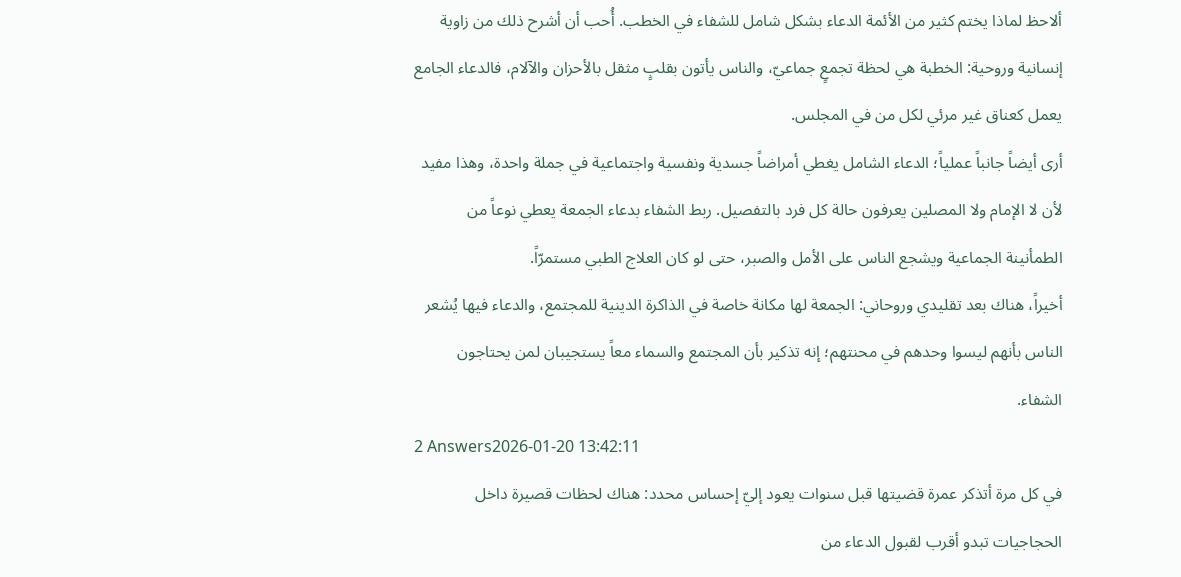ألاحظ لماذا يختم كثير من الأئمة الدعاء بشكل شامل للشفاء في الخطب. أُحب أن أشرح ذلك من زاوية إنسانية وروحية: الخطبة هي لحظة تجمعٍ جماعيّ، والناس يأتون بقلبٍ مثقل بالأحزان والآلام، فالدعاء الجامع يعمل كعناق غير مرئي لكل من في المجلس.
أرى أيضاً جانباً عملياً؛ الدعاء الشامل يغطي أمراضاً جسدية ونفسية واجتماعية في جملة واحدة، وهذا مفيد لأن لا الإمام ولا المصلين يعرفون حالة كل فرد بالتفصيل. ربط الشفاء بدعاء الجمعة يعطي نوعاً من الطمأنينة الجماعية ويشجع الناس على الأمل والصبر، حتى لو كان العلاج الطبي مستمرّاً.
أخيراً، هناك بعد تقليدي وروحاني: الجمعة لها مكانة خاصة في الذاكرة الدينية للمجتمع، والدعاء فيها يُشعر الناس بأنهم ليسوا وحدهم في محنتهم؛ إنه تذكير بأن المجتمع والسماء معاً يستجيبان لمن يحتاجون الشفاء.
2 Answers2026-01-20 13:42:11
في كل مرة أتذكر عمرة قضيتها قبل سنوات يعود إليّ إحساس محدد: هناك لحظات قصيرة داخل الحجاجيات تبدو أقرب لقبول الدعاء من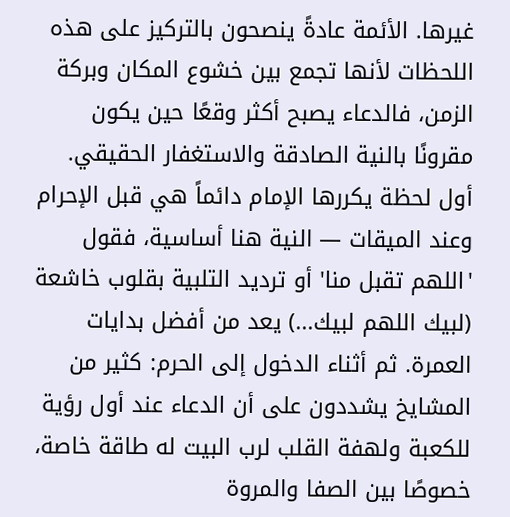غيرها. الأئمة عادةً ينصحون بالتركيز على هذه اللحظات لأنها تجمع بين خشوع المكان وبركة الزمن، فالدعاء يصبح أكثر وقعًا حين يكون مقرونًا بالنية الصادقة والاستغفار الحقيقي.
أول لحظة يكررها الإمام دائماً هي قبل الإحرام وعند الميقات — النية هنا أساسية، فقول 'اللهم تقبل منا' أو ترديد التلبية بقلوب خاشعة (لبيك اللهم لبيك...) يعد من أفضل بدايات العمرة. ثم أثناء الدخول إلى الحرم: كثير من المشايخ يشددون على أن الدعاء عند أول رؤية للكعبة ولهفة القلب لرب البيت له طاقة خاصة، خصوصًا بين الصفا والمروة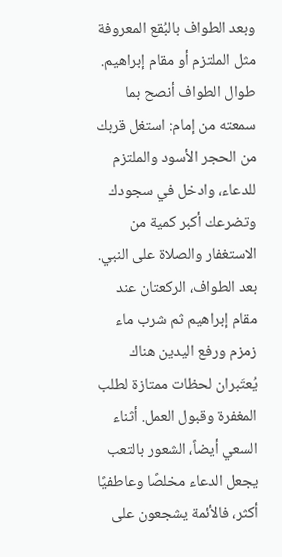وبعد الطواف بالبُقع المعروفة مثل الملتزم أو مقام إبراهيم.
طوال الطواف أنصح بما سمعته من إمام: استغل قربك من الحجر الأسود والملتزم للدعاء، وادخل في سجودك وتضرعك أكبر كمية من الاستغفار والصلاة على النبي. بعد الطواف، الركعتان عند مقام إبراهيم ثم شرب ماء زمزم ورفع اليدين هناك يُعتَبران لحظات ممتازة لطلب المغفرة وقبول العمل. أثناء السعي أيضاً، الشعور بالتعب يجعل الدعاء مخلصًا وعاطفيًا أكثر، فالأئمة يشجعون على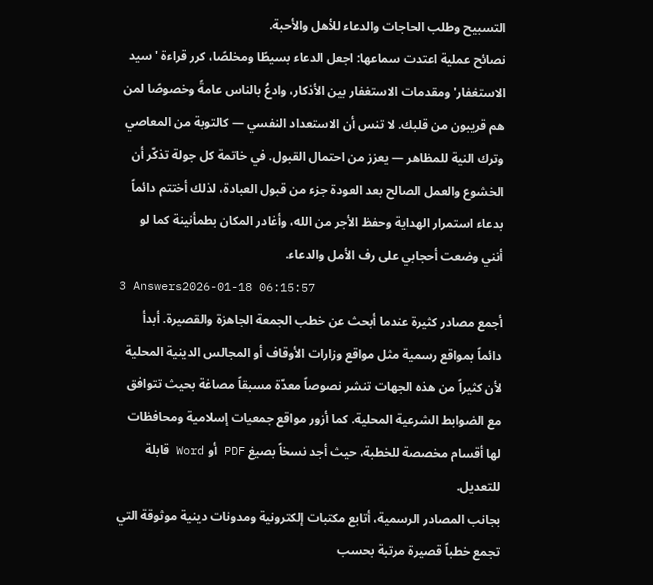التسبيح وطلب الحاجات والدعاء للأهل والأحبة.
نصائح عملية اعتدت سماعها: اجعل الدعاء بسيطًا ومخلصًا، كرر قراءة 'سيد الاستغفار' ومقدمات الاستغفار بين الأذكار، وادعُ بالناس عامةً وخصوصًا لمن هم قريبون من قلبك. لا تنس أن الاستعداد النفسي — كالتوبة من المعاصي وترك النية للمظاهر — يعزز من احتمال القبول. في خاتمة كل جولة تذكّر أن الخشوع والعمل الصالح بعد العودة جزء من قبول العبادة، لذلك أختتم دائماً بدعاء استمرار الهداية وحفظ الأجر من الله، وأغادر المكان بطمأنينة كما لو أنني وضعت أحجابي على رف الأمل والدعاء.
3 Answers2026-01-18 06:15:57
أجمع مصادر كثيرة عندما أبحث عن خطب الجمعة الجاهزة والقصيرة. أبدأ دائماً بمواقع رسمية مثل مواقع وزارات الأوقاف أو المجالس الدينية المحلية لأن كثيراً من هذه الجهات تنشر نصوصاً معدّة مسبقاً مصاغة بحيث تتوافق مع الضوابط الشرعية المحلية. كما أزور مواقع جمعيات إسلامية ومحافظات لها أقسام مخصصة للخطبة، حيث أجد نسخاً بصيغ PDF أو Word قابلة للتعديل.
بجانب المصادر الرسمية، أتابع مكتبات إلكترونية ومدونات دينية موثوقة التي تجمع خطباً قصيرة مرتبة بحسب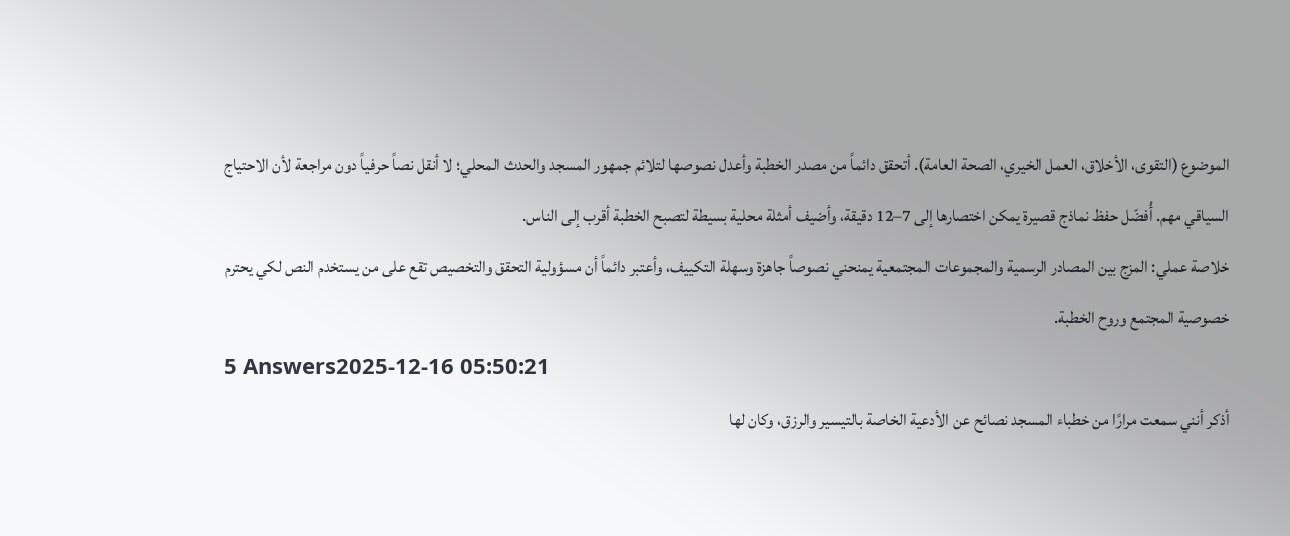الموضوع (التقوى، الأخلاق، العمل الخيري، الصحة العامة). أتحقق دائماً من مصدر الخطبة وأعدل نصوصها لتلائم جمهور المسجد والحدث المحلي؛ لا أنقل نصاً حرفياً دون مراجعة لأن الاحتياج السياقي مهم. أُفضّل حفظ نماذج قصيرة يمكن اختصارها إلى 7–12 دقيقة، وأضيف أمثلة محلية بسيطة لتصبح الخطبة أقرب إلى الناس.
خلاصة عملي: المزج بين المصادر الرسمية والمجموعات المجتمعية يمنحني نصوصاً جاهزة وسهلة التكييف، وأعتبر دائماً أن مسؤولية التحقق والتخصيص تقع على من يستخدم النص لكي يحترم خصوصية المجتمع وروح الخطبة.
5 Answers2025-12-16 05:50:21
أذكر أنني سمعت مرارًا من خطباء المسجد نصائح عن الأدعية الخاصة بالتيسير والرزق، وكان لها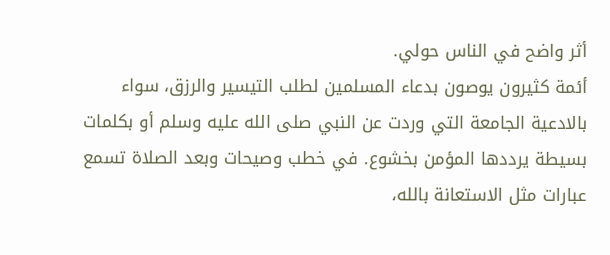أثر واضح في الناس حولي.
أئمة كثيرون يوصون بدعاء المسلمين لطلب التيسير والرزق، سواء بالادعية الجامعة التي وردت عن النبي صلى الله عليه وسلم أو بكلمات بسيطة يرددها المؤمن بخشوع. في خطب وصيحات وبعد الصلاة تسمع عبارات مثل الاستعانة بالله،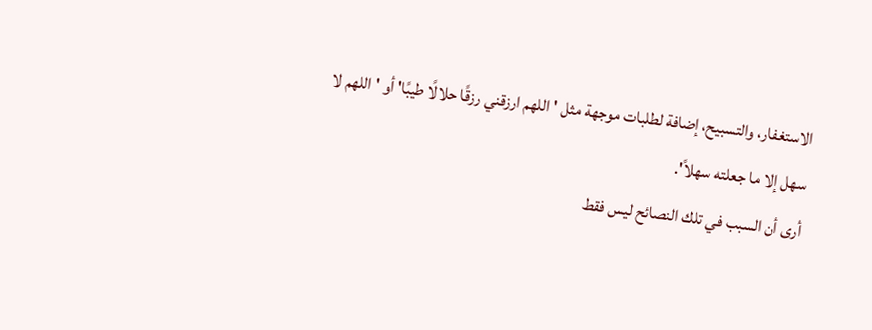الاستغفار، والتسبيح، إضافة لطلبات موجهة مثل 'اللهم ارزقني رزقًا حلالًا طيبًا' أو 'اللهم لا سهل إلا ما جعلته سهلاً'.
أرى أن السبب في تلك النصائح ليس فقط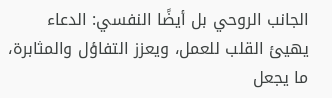الجانب الروحي بل أيضًا النفسي: الدعاء يهيئ القلب للعمل، ويعزز التفاؤل والمثابرة، ما يجعل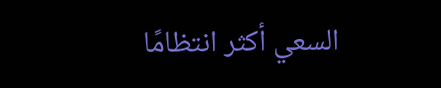السعي أكثر انتظامًا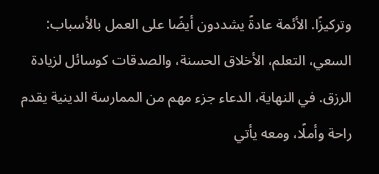وتركيزًا. الأئمة عادةً يشددون أيضًا على العمل بالأسباب: السعي، التعلم، الأخلاق الحسنة، والصدقات كوسائل لزيادة الرزق. في النهاية، الدعاء جزء مهم من الممارسة الدينية يقدم راحة وأملًا، ومعه يأتي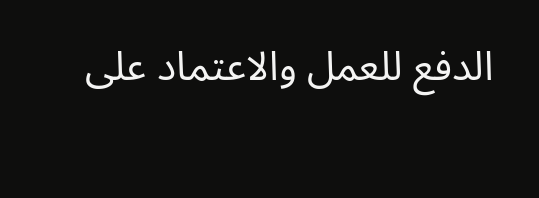الدفع للعمل والاعتماد على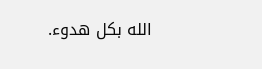الله بكل هدوء.